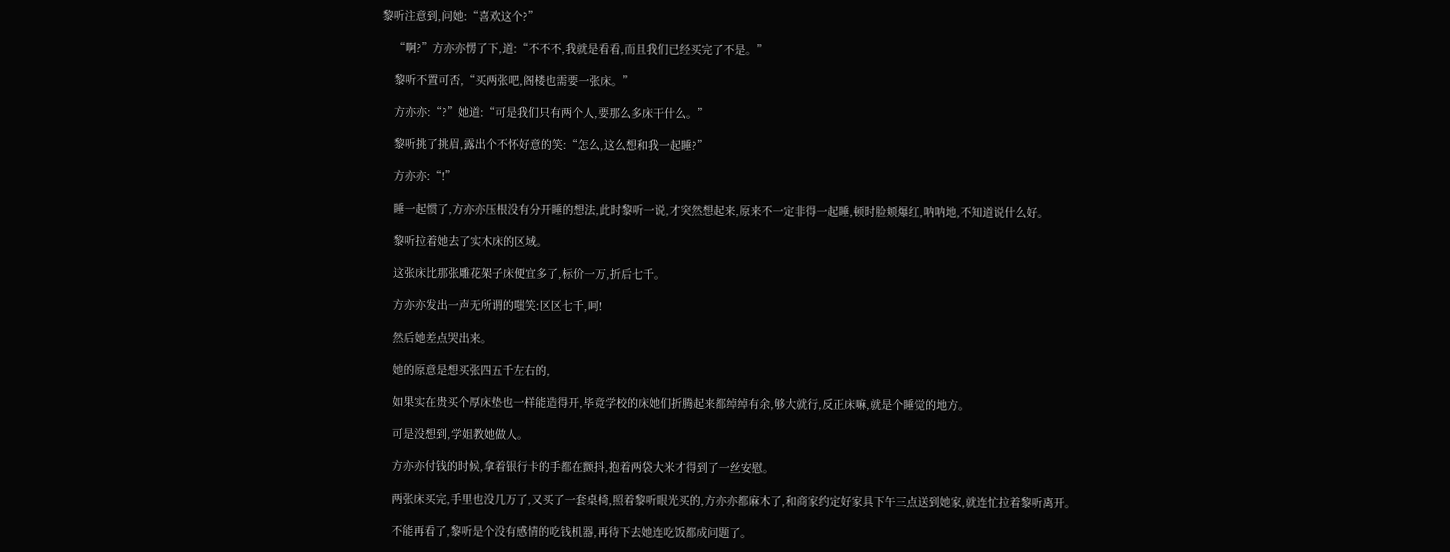黎听注意到,问她:“喜欢这个?”

    “啊?”方亦亦愣了下,道:“不不不,我就是看看,而且我们已经买完了不是。”

    黎听不置可否,“买两张吧,阁楼也需要一张床。”

    方亦亦:“?”她道:“可是我们只有两个人,要那么多床干什么。”

    黎听挑了挑眉,露出个不怀好意的笑:“怎么,这么想和我一起睡?”

    方亦亦:“!”

    睡一起惯了,方亦亦压根没有分开睡的想法,此时黎听一说,才突然想起来,原来不一定非得一起睡,顿时脸颊爆红,呐呐地,不知道说什么好。

    黎听拉着她去了实木床的区域。

    这张床比那张雕花架子床便宜多了,标价一万,折后七千。

    方亦亦发出一声无所谓的嗤笑:区区七千,呵!

    然后她差点哭出来。

    她的原意是想买张四五千左右的,

    如果实在贵买个厚床垫也一样能造得开,毕竟学校的床她们折腾起来都绰绰有余,够大就行,反正床嘛,就是个睡觉的地方。

    可是没想到,学姐教她做人。

    方亦亦付钱的时候,拿着银行卡的手都在颤抖,抱着两袋大米才得到了一丝安慰。

    两张床买完,手里也没几万了,又买了一套桌椅,照着黎听眼光买的,方亦亦都麻木了,和商家约定好家具下午三点送到她家,就连忙拉着黎听离开。

    不能再看了,黎听是个没有感情的吃钱机器,再待下去她连吃饭都成问题了。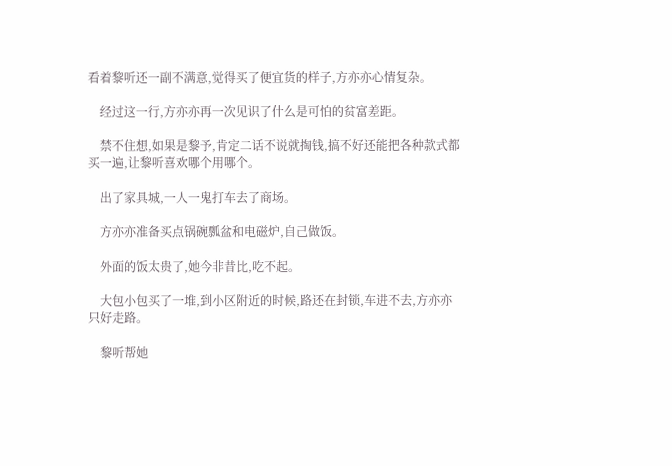看着黎听还一副不满意,觉得买了便宜货的样子,方亦亦心情复杂。

    经过这一行,方亦亦再一次见识了什么是可怕的贫富差距。

    禁不住想,如果是黎予,肯定二话不说就掏钱,搞不好还能把各种款式都买一遍,让黎听喜欢哪个用哪个。

    出了家具城,一人一鬼打车去了商场。

    方亦亦准备买点锅碗瓢盆和电磁炉,自己做饭。

    外面的饭太贵了,她今非昔比,吃不起。

    大包小包买了一堆,到小区附近的时候,路还在封锁,车进不去,方亦亦只好走路。

    黎听帮她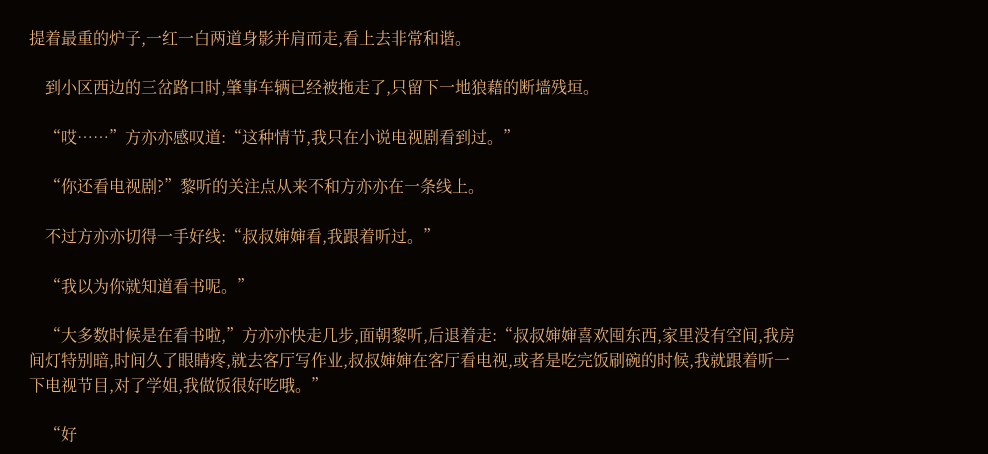提着最重的炉子,一红一白两道身影并肩而走,看上去非常和谐。

    到小区西边的三岔路口时,肇事车辆已经被拖走了,只留下一地狼藉的断墙残垣。

    “哎……”方亦亦感叹道:“这种情节,我只在小说电视剧看到过。”

    “你还看电视剧?”黎听的关注点从来不和方亦亦在一条线上。

    不过方亦亦切得一手好线:“叔叔婶婶看,我跟着听过。”

    “我以为你就知道看书呢。”

    “大多数时候是在看书啦,”方亦亦快走几步,面朝黎听,后退着走:“叔叔婶婶喜欢囤东西,家里没有空间,我房间灯特别暗,时间久了眼睛疼,就去客厅写作业,叔叔婶婶在客厅看电视,或者是吃完饭刷碗的时候,我就跟着听一下电视节目,对了学姐,我做饭很好吃哦。”

    “好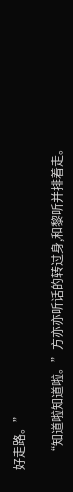好走路。”

    “知道啦知道啦。”方亦亦听话的转过身,和黎听并排着走。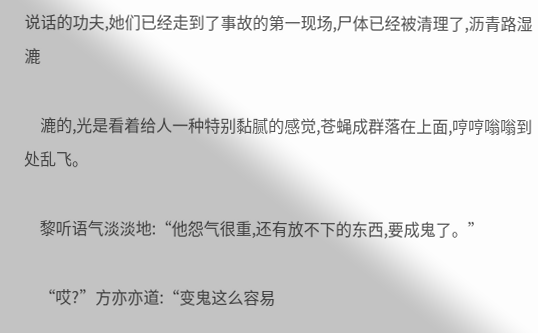说话的功夫,她们已经走到了事故的第一现场,尸体已经被清理了,沥青路湿漉

    漉的,光是看着给人一种特别黏腻的感觉,苍蝇成群落在上面,哼哼嗡嗡到处乱飞。

    黎听语气淡淡地:“他怨气很重,还有放不下的东西,要成鬼了。”

    “哎?”方亦亦道:“变鬼这么容易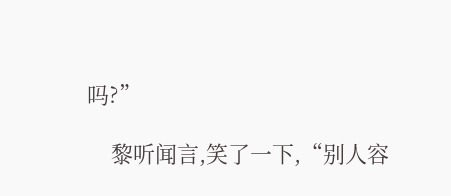吗?”

    黎听闻言,笑了一下,“别人容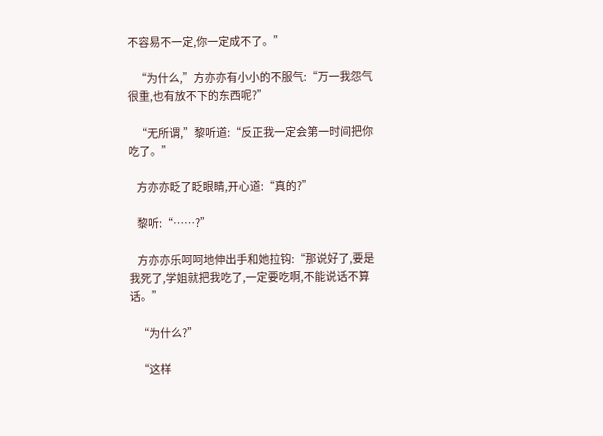不容易不一定,你一定成不了。”

    “为什么,”方亦亦有小小的不服气:“万一我怨气很重,也有放不下的东西呢?”

    “无所谓,”黎听道:“反正我一定会第一时间把你吃了。”

    方亦亦眨了眨眼睛,开心道:“真的?”

    黎听:“……?”

    方亦亦乐呵呵地伸出手和她拉钩:“那说好了,要是我死了,学姐就把我吃了,一定要吃啊,不能说话不算话。”

    “为什么?”

    “这样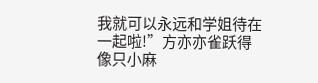我就可以永远和学姐待在一起啦!”方亦亦雀跃得像只小麻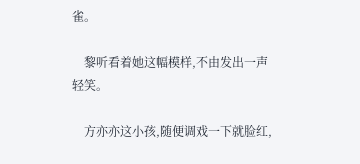雀。

    黎听看着她这幅模样,不由发出一声轻笑。

    方亦亦这小孩,随便调戏一下就脸红,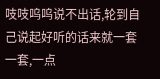吱吱呜呜说不出话,轮到自己说起好听的话来就一套一套,一点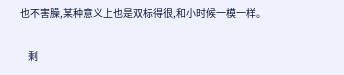也不害臊,某种意义上也是双标得很,和小时候一模一样。

    剩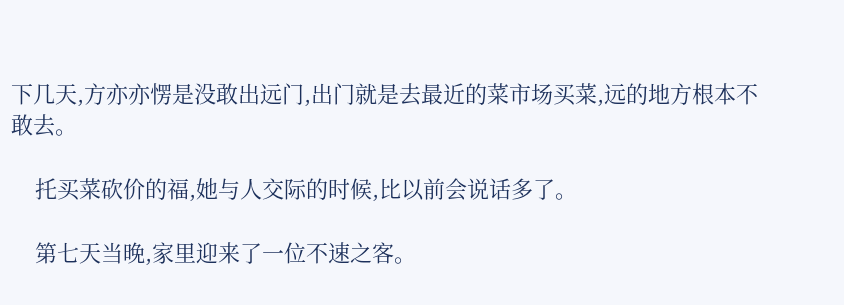下几天,方亦亦愣是没敢出远门,出门就是去最近的菜市场买菜,远的地方根本不敢去。

    托买菜砍价的福,她与人交际的时候,比以前会说话多了。

    第七天当晚,家里迎来了一位不速之客。